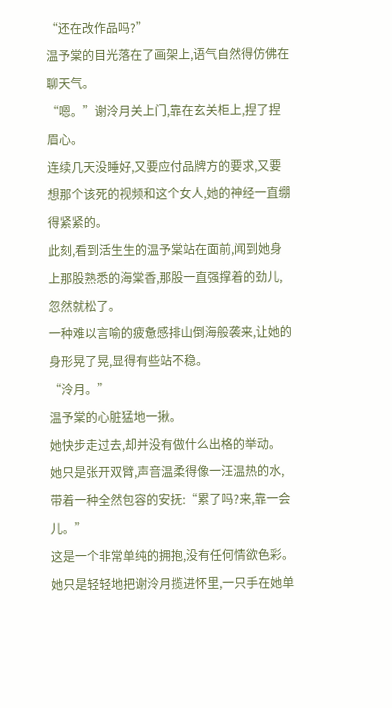“还在改作品吗?”
温予棠的目光落在了画架上,语气自然得仿佛在聊天气。
“嗯。”谢泠月关上门,靠在玄关柜上,捏了捏眉心。
连续几天没睡好,又要应付品牌方的要求,又要想那个该死的视频和这个女人,她的神经一直绷得紧紧的。
此刻,看到活生生的温予棠站在面前,闻到她身上那股熟悉的海棠香,那股一直强撑着的劲儿,忽然就松了。
一种难以言喻的疲惫感排山倒海般袭来,让她的身形晃了晃,显得有些站不稳。
“泠月。”
温予棠的心脏猛地一揪。
她快步走过去,却并没有做什么出格的举动。
她只是张开双臂,声音温柔得像一汪温热的水,带着一种全然包容的安抚:“累了吗?来,靠一会儿。”
这是一个非常单纯的拥抱,没有任何情欲色彩。
她只是轻轻地把谢泠月揽进怀里,一只手在她单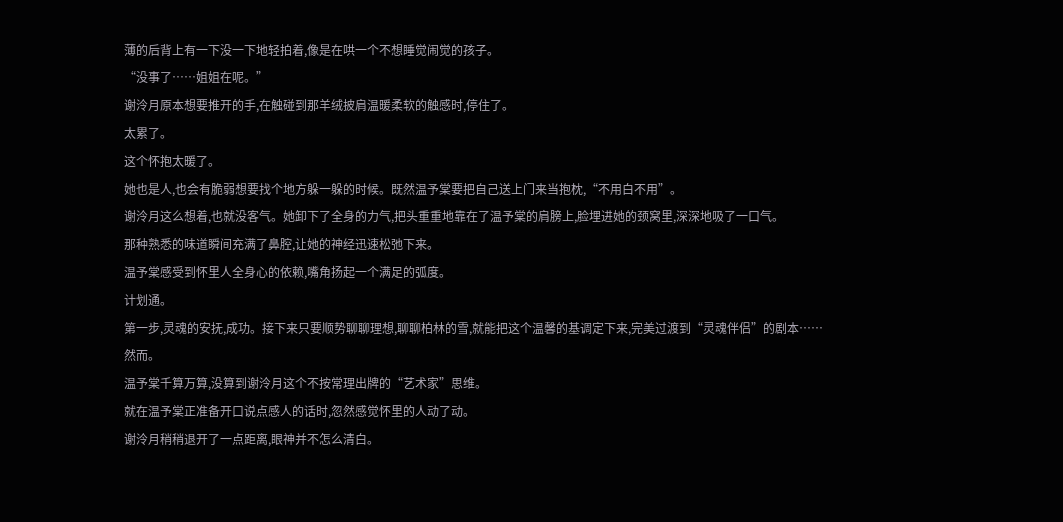薄的后背上有一下没一下地轻拍着,像是在哄一个不想睡觉闹觉的孩子。
“没事了……姐姐在呢。”
谢泠月原本想要推开的手,在触碰到那羊绒披肩温暖柔软的触感时,停住了。
太累了。
这个怀抱太暖了。
她也是人,也会有脆弱想要找个地方躲一躲的时候。既然温予棠要把自己送上门来当抱枕,“不用白不用”。
谢泠月这么想着,也就没客气。她卸下了全身的力气,把头重重地靠在了温予棠的肩膀上,脸埋进她的颈窝里,深深地吸了一口气。
那种熟悉的味道瞬间充满了鼻腔,让她的神经迅速松弛下来。
温予棠感受到怀里人全身心的依赖,嘴角扬起一个满足的弧度。
计划通。
第一步,灵魂的安抚,成功。接下来只要顺势聊聊理想,聊聊柏林的雪,就能把这个温馨的基调定下来,完美过渡到“灵魂伴侣”的剧本……
然而。
温予棠千算万算,没算到谢泠月这个不按常理出牌的“艺术家”思维。
就在温予棠正准备开口说点感人的话时,忽然感觉怀里的人动了动。
谢泠月稍稍退开了一点距离,眼神并不怎么清白。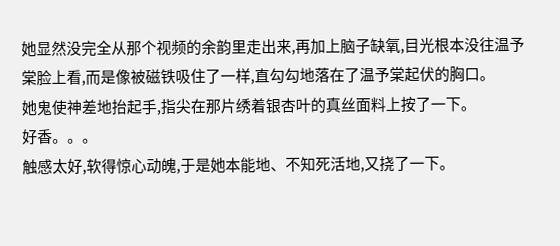她显然没完全从那个视频的余韵里走出来,再加上脑子缺氧,目光根本没往温予棠脸上看,而是像被磁铁吸住了一样,直勾勾地落在了温予棠起伏的胸口。
她鬼使神差地抬起手,指尖在那片绣着银杏叶的真丝面料上按了一下。
好香。。。
触感太好,软得惊心动魄,于是她本能地、不知死活地,又挠了一下。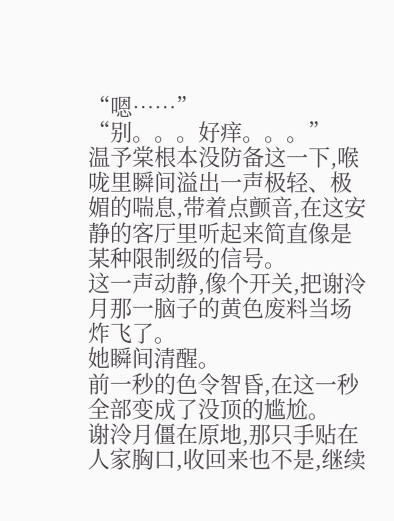“嗯……”
“别。。。好痒。。。”
温予棠根本没防备这一下,喉咙里瞬间溢出一声极轻、极媚的喘息,带着点颤音,在这安静的客厅里听起来简直像是某种限制级的信号。
这一声动静,像个开关,把谢泠月那一脑子的黄色废料当场炸飞了。
她瞬间清醒。
前一秒的色令智昏,在这一秒全部变成了没顶的尴尬。
谢泠月僵在原地,那只手贴在人家胸口,收回来也不是,继续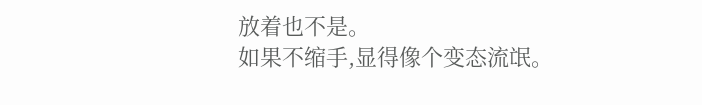放着也不是。
如果不缩手,显得像个变态流氓。